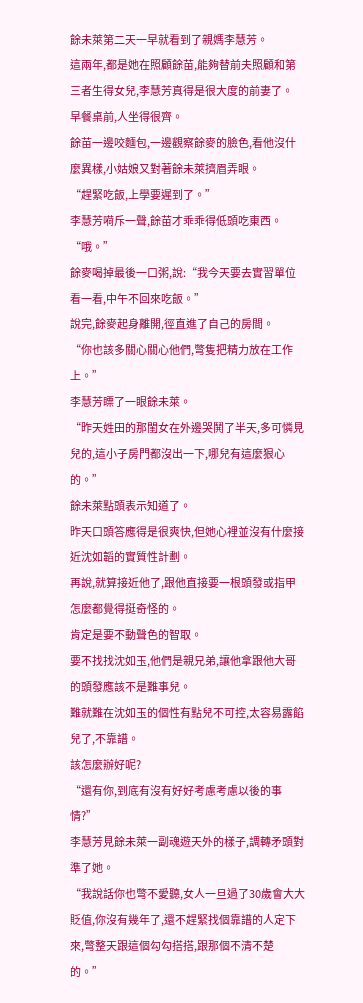餘未萊第二天一早就看到了親媽李慧芳。
這兩年,都是她在照顧餘苗,能夠替前夫照顧和第三者生得女兒,李慧芳真得是很大度的前妻了。
早餐桌前,人坐得很齊。
餘苗一邊咬麵包,一邊觀察餘麥的臉色,看他沒什麼異樣,小姑娘又對著餘未萊擠眉弄眼。
“趕緊吃飯,上學要遲到了。”
李慧芳嗬斥一聲,餘苗才乖乖得低頭吃東西。
“哦。”
餘麥喝掉最後一口粥,說:“我今天要去實習單位看一看,中午不回來吃飯。”
說完,餘麥起身離開,徑直進了自己的房間。
“你也該多關心關心他們,彆隻把精力放在工作上。”
李慧芳瞟了一眼餘未萊。
“昨天姓田的那閨女在外邊哭鬨了半天,多可憐見兒的,這小子房門都沒出一下,哪兒有這麼狠心的。”
餘未萊點頭表示知道了。
昨天口頭答應得是很爽快,但她心裡並沒有什麼接近沈如韜的實質性計劃。
再說,就算接近他了,跟他直接要一根頭發或指甲怎麼都覺得挺奇怪的。
肯定是要不動聲色的智取。
要不找找沈如玉,他們是親兄弟,讓他拿跟他大哥的頭發應該不是難事兒。
難就難在沈如玉的個性有點兒不可控,太容易露餡兒了,不靠譜。
該怎麼辦好呢?
“還有你,到底有沒有好好考慮考慮以後的事情?”
李慧芳見餘未萊一副魂遊天外的樣子,調轉矛頭對準了她。
“我說話你也彆不愛聽,女人一旦過了30歲會大大貶值,你沒有幾年了,還不趕緊找個靠譜的人定下來,彆整天跟這個勾勾搭搭,跟那個不清不楚的。”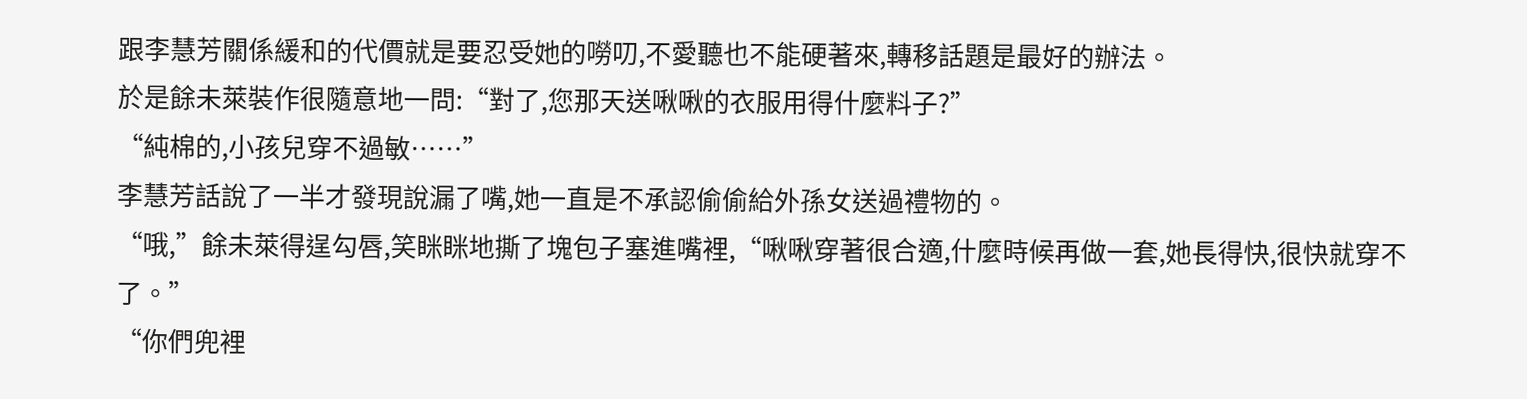跟李慧芳關係緩和的代價就是要忍受她的嘮叨,不愛聽也不能硬著來,轉移話題是最好的辦法。
於是餘未萊裝作很隨意地一問:“對了,您那天送啾啾的衣服用得什麼料子?”
“純棉的,小孩兒穿不過敏……”
李慧芳話說了一半才發現說漏了嘴,她一直是不承認偷偷給外孫女送過禮物的。
“哦,”餘未萊得逞勾唇,笑眯眯地撕了塊包子塞進嘴裡,“啾啾穿著很合適,什麼時候再做一套,她長得快,很快就穿不了。”
“你們兜裡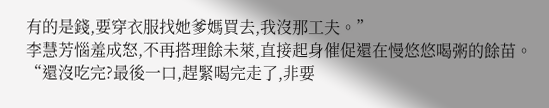有的是錢,要穿衣服找她爹媽買去,我沒那工夫。”
李慧芳惱羞成怒,不再搭理餘未萊,直接起身催促還在慢悠悠喝粥的餘苗。
“還沒吃完?最後一口,趕緊喝完走了,非要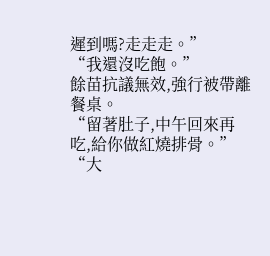遲到嗎?走走走。”
“我還沒吃飽。”
餘苗抗議無效,強行被帶離餐桌。
“留著肚子,中午回來再吃,給你做紅燒排骨。”
“大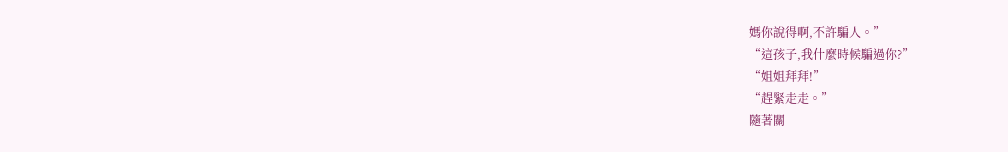媽你說得啊,不許騙人。”
“這孩子,我什麼時候騙過你?”
“姐姐拜拜!”
“趕緊走走。”
隨著關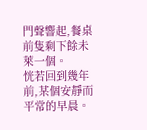門聲響起,餐桌前隻剩下餘未萊一個。
恍若回到幾年前,某個安靜而平常的早晨。